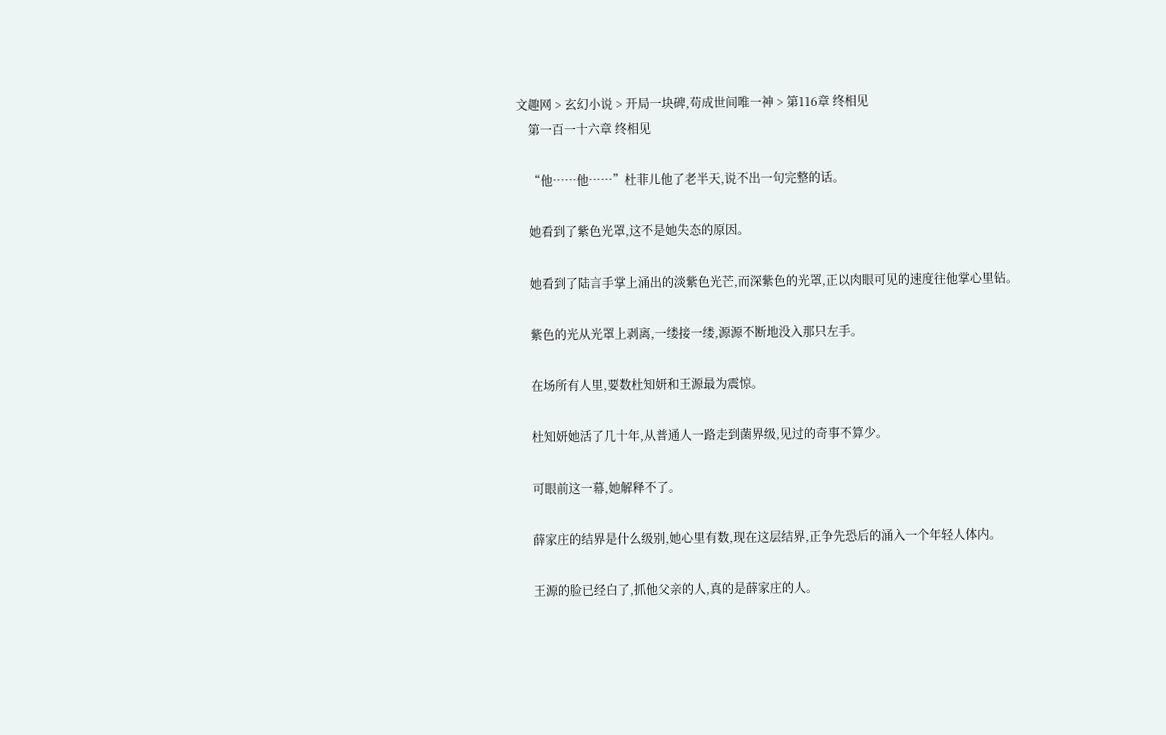文趣网 > 玄幻小说 > 开局一块碑,苟成世间唯一神 > 第116章 终相见
    第一百一十六章 终相见

    “他……他……”杜菲儿他了老半天,说不出一句完整的话。

    她看到了紫色光罩,这不是她失态的原因。

    她看到了陆言手掌上涌出的淡紫色光芒,而深紫色的光罩,正以肉眼可见的速度往他掌心里钻。

    紫色的光从光罩上剥离,一缕接一缕,源源不断地没入那只左手。

    在场所有人里,要数杜知妍和王源最为震惊。

    杜知妍她活了几十年,从普通人一路走到菌界级,见过的奇事不算少。

    可眼前这一幕,她解释不了。

    薛家庄的结界是什么级别,她心里有数,现在这层结界,正争先恐后的涌入一个年轻人体内。

    王源的脸已经白了,抓他父亲的人,真的是薛家庄的人。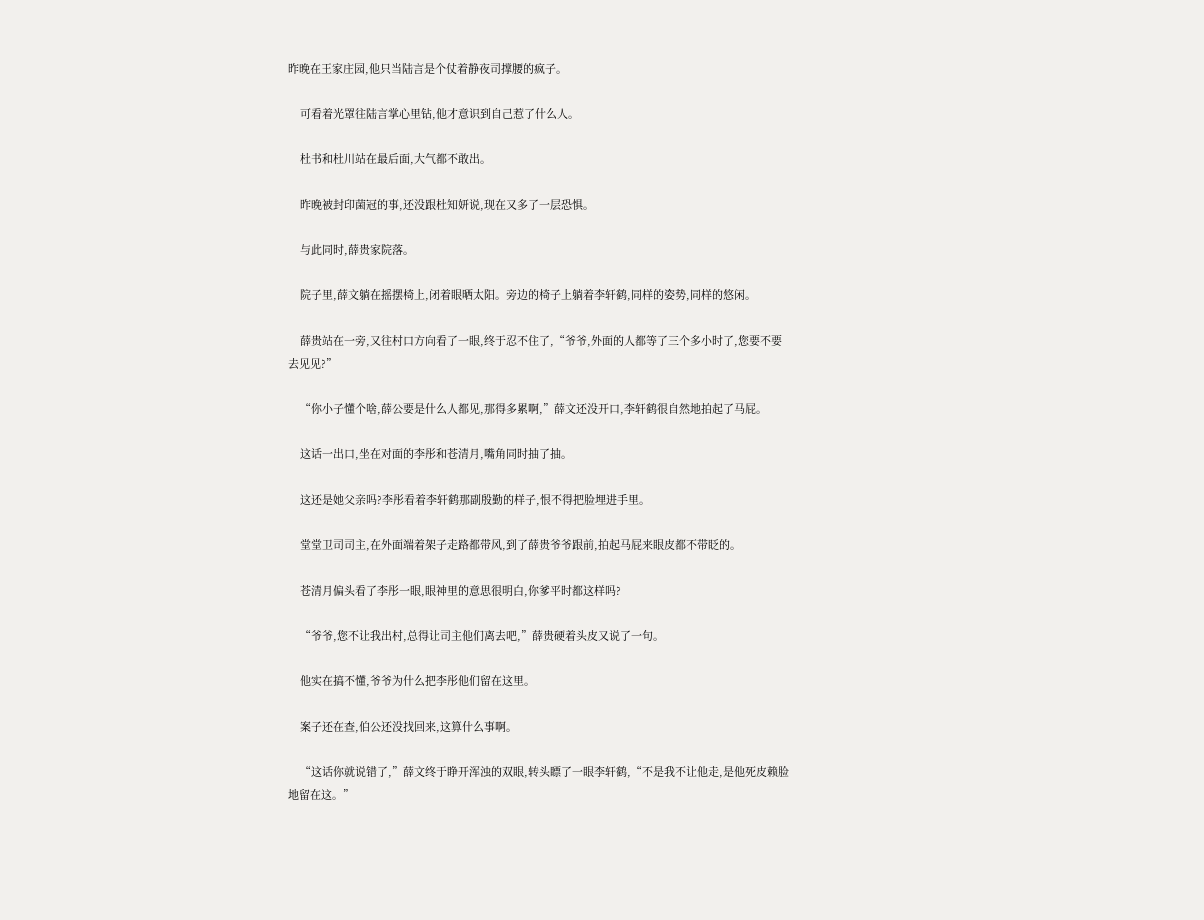昨晚在王家庄园,他只当陆言是个仗着静夜司撑腰的疯子。

    可看着光罩往陆言掌心里钻,他才意识到自己惹了什么人。

    杜书和杜川站在最后面,大气都不敢出。

    昨晚被封印菌冠的事,还没跟杜知妍说,现在又多了一层恐惧。

    与此同时,薛贵家院落。

    院子里,薛文躺在摇摆椅上,闭着眼晒太阳。旁边的椅子上躺着李轩鹤,同样的姿势,同样的悠闲。

    薛贵站在一旁,又往村口方向看了一眼,终于忍不住了,“爷爷,外面的人都等了三个多小时了,您要不要去见见?”

    “你小子懂个啥,薛公要是什么人都见,那得多累啊,”薛文还没开口,李轩鹤很自然地拍起了马屁。

    这话一出口,坐在对面的李彤和苍清月,嘴角同时抽了抽。

    这还是她父亲吗?李彤看着李轩鹤那副殷勤的样子,恨不得把脸埋进手里。

    堂堂卫司司主,在外面端着架子走路都带风,到了薛贵爷爷跟前,拍起马屁来眼皮都不带眨的。

    苍清月偏头看了李彤一眼,眼神里的意思很明白,你爹平时都这样吗?

    “爷爷,您不让我出村,总得让司主他们离去吧,”薛贵硬着头皮又说了一句。

    他实在搞不懂,爷爷为什么把李彤他们留在这里。

    案子还在查,伯公还没找回来,这算什么事啊。

    “这话你就说错了,”薛文终于睁开浑浊的双眼,转头瞟了一眼李轩鹤,“不是我不让他走,是他死皮赖脸地留在这。”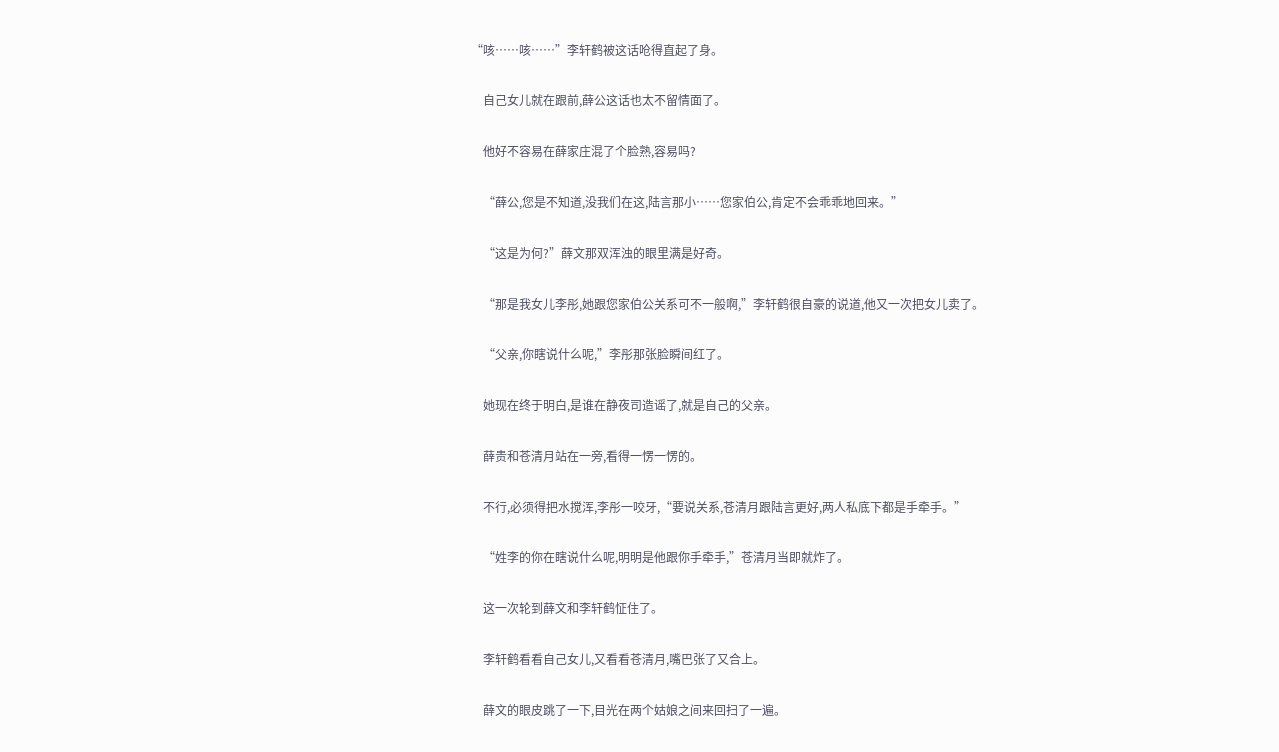“咳……咳……”李轩鹤被这话呛得直起了身。

    自己女儿就在跟前,薛公这话也太不留情面了。

    他好不容易在薛家庄混了个脸熟,容易吗?

    “薛公,您是不知道,没我们在这,陆言那小……您家伯公,肯定不会乖乖地回来。”

    “这是为何?”薛文那双浑浊的眼里满是好奇。

    “那是我女儿李彤,她跟您家伯公关系可不一般啊,”李轩鹤很自豪的说道,他又一次把女儿卖了。

    “父亲,你瞎说什么呢,”李彤那张脸瞬间红了。

    她现在终于明白,是谁在静夜司造谣了,就是自己的父亲。

    薛贵和苍清月站在一旁,看得一愣一愣的。

    不行,必须得把水搅浑,李彤一咬牙,“要说关系,苍清月跟陆言更好,两人私底下都是手牵手。”

    “姓李的你在瞎说什么呢,明明是他跟你手牵手,”苍清月当即就炸了。

    这一次轮到薛文和李轩鹤怔住了。

    李轩鹤看看自己女儿,又看看苍清月,嘴巴张了又合上。

    薛文的眼皮跳了一下,目光在两个姑娘之间来回扫了一遍。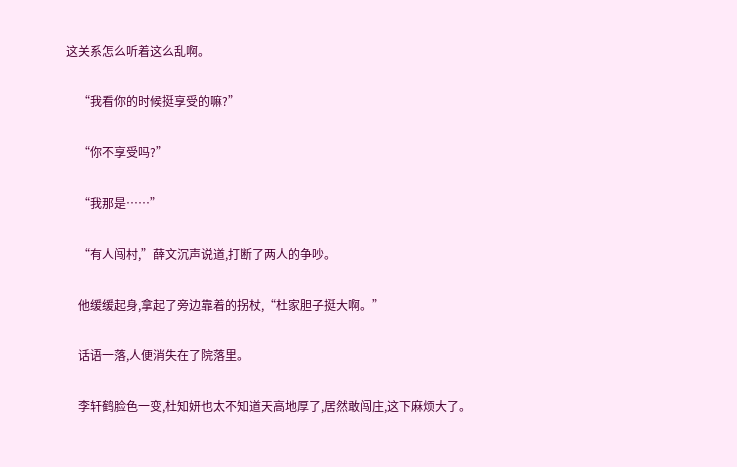这关系怎么听着这么乱啊。

    “我看你的时候挺享受的嘛?”

    “你不享受吗?”

    “我那是……”

    “有人闯村,”薛文沉声说道,打断了两人的争吵。

    他缓缓起身,拿起了旁边靠着的拐杖,“杜家胆子挺大啊。”

    话语一落,人便消失在了院落里。

    李轩鹤脸色一变,杜知妍也太不知道天高地厚了,居然敢闯庄,这下麻烦大了。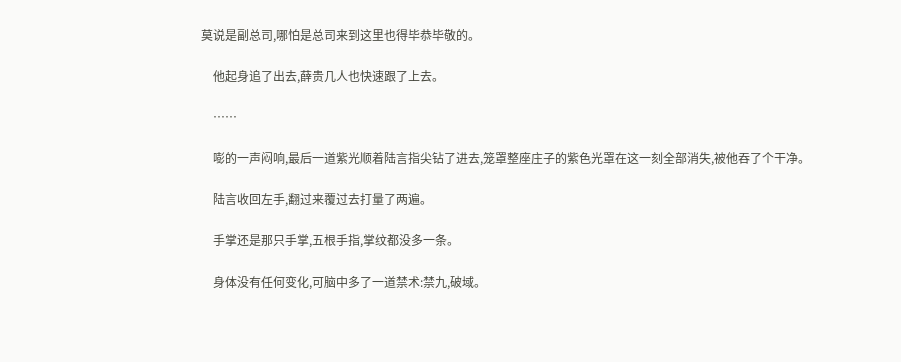莫说是副总司,哪怕是总司来到这里也得毕恭毕敬的。

    他起身追了出去,薛贵几人也快速跟了上去。

    ……

    嘭的一声闷响,最后一道紫光顺着陆言指尖钻了进去,笼罩整座庄子的紫色光罩在这一刻全部消失,被他吞了个干净。

    陆言收回左手,翻过来覆过去打量了两遍。

    手掌还是那只手掌,五根手指,掌纹都没多一条。

    身体没有任何变化,可脑中多了一道禁术:禁九,破域。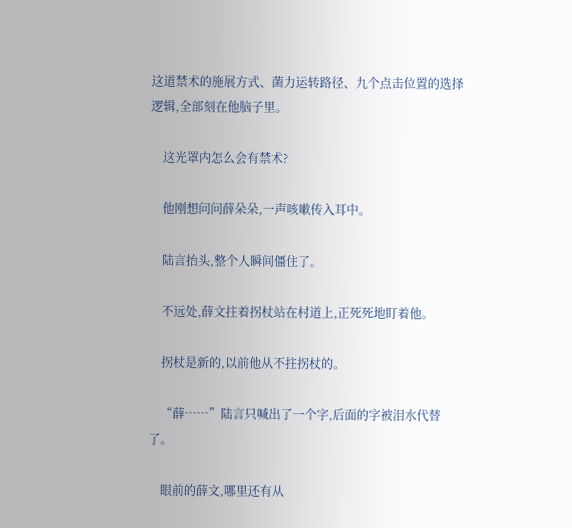这道禁术的施展方式、菌力运转路径、九个点击位置的选择逻辑,全部刻在他脑子里。

    这光罩内怎么会有禁术?

    他刚想问问薛朵朵,一声咳嗽传入耳中。

    陆言抬头,整个人瞬间僵住了。

    不远处,薛文拄着拐杖站在村道上,正死死地盯着他。

    拐杖是新的,以前他从不拄拐杖的。

    “薛……”陆言只喊出了一个字,后面的字被泪水代替了。

    眼前的薛文,哪里还有从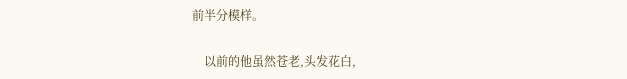前半分模样。

    以前的他虽然苍老,头发花白,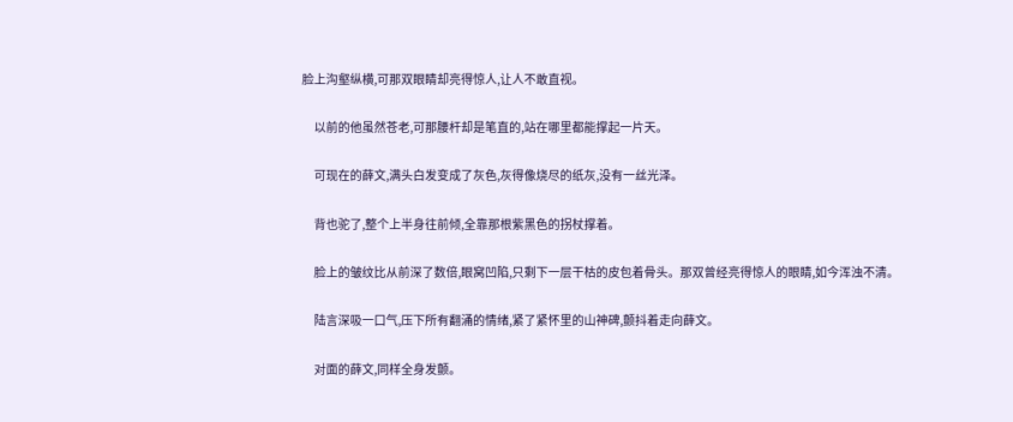脸上沟壑纵横,可那双眼睛却亮得惊人,让人不敢直视。

    以前的他虽然苍老,可那腰杆却是笔直的,站在哪里都能撑起一片天。

    可现在的薛文,满头白发变成了灰色,灰得像烧尽的纸灰,没有一丝光泽。

    背也驼了,整个上半身往前倾,全靠那根紫黑色的拐杖撑着。

    脸上的皱纹比从前深了数倍,眼窝凹陷,只剩下一层干枯的皮包着骨头。那双曾经亮得惊人的眼睛,如今浑浊不清。

    陆言深吸一口气,压下所有翻涌的情绪,紧了紧怀里的山神碑,颤抖着走向薛文。

    对面的薛文,同样全身发颤。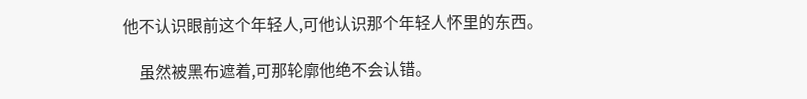他不认识眼前这个年轻人,可他认识那个年轻人怀里的东西。

    虽然被黑布遮着,可那轮廓他绝不会认错。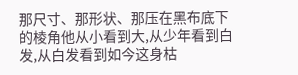那尺寸、那形状、那压在黑布底下的棱角他从小看到大,从少年看到白发,从白发看到如今这身枯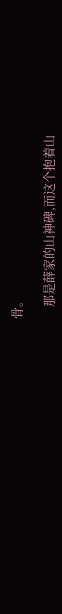骨。

    那是薛家的山神碑,而这个抱着山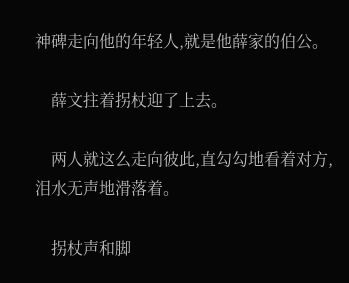神碑走向他的年轻人,就是他薛家的伯公。

    薛文拄着拐杖迎了上去。

    两人就这么走向彼此,直勾勾地看着对方,泪水无声地滑落着。

    拐杖声和脚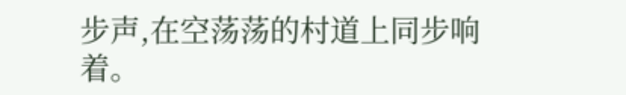步声,在空荡荡的村道上同步响着。